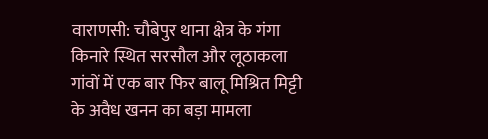वाराणसी: चौबेपुर थाना क्षेत्र के गंगा किनारे स्थित सरसौल और लूठाकला गांवों में एक बार फिर बालू मिश्रित मिट्टी के अवैध खनन का बड़ा मामला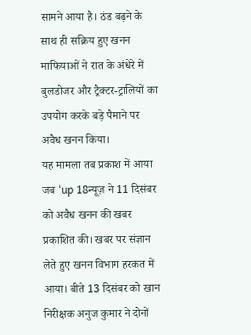सामने आया है। ठंड बढ़ने के साथ ही सक्रिय हुए खनन माफियाओं ने रात के अंधेरे में बुलडोजर और ट्रैक्टर-ट्रालियों का उपयोग करके बड़े पैमाने पर अवैध खनन किया।
यह मामला तब प्रकाश में आया जब ‘up 18न्यूज़ ने 11 दिसंबर को अवैध खनन की खबर प्रकाशित की। खबर पर संज्ञान लेते हुए खनन विभाग हरकत में आया। बीते 13 दिसंबर को खान निरीक्षक अनुज कुमार ने दोनों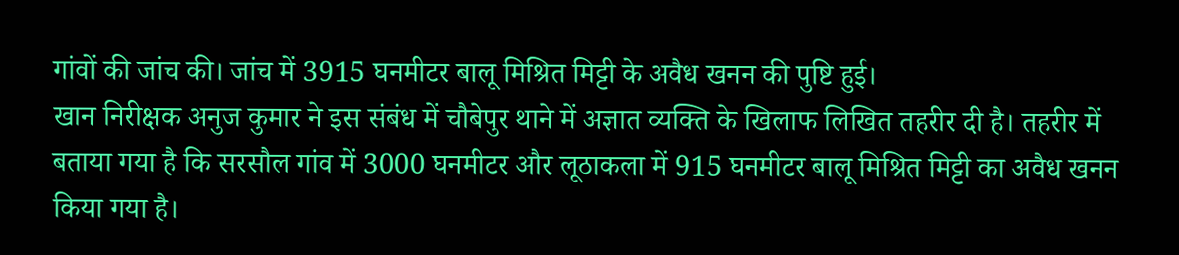गांवों की जांच की। जांच में 3915 घनमीटर बालू मिश्रित मिट्टी के अवैध खनन की पुष्टि हुई।
खान निरीक्षक अनुज कुमार ने इस संबंध में चौबेपुर थाने में अज्ञात व्यक्ति के खिलाफ लिखित तहरीर दी है। तहरीर में बताया गया है कि सरसौल गांव में 3000 घनमीटर और लूठाकला में 915 घनमीटर बालू मिश्रित मिट्टी का अवैध खनन किया गया है।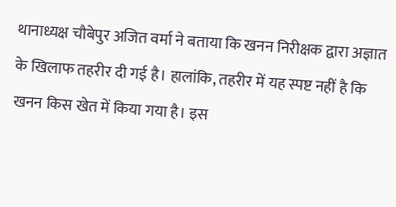थानाध्यक्ष चौबेपुर अजित वर्मा ने बताया कि खनन निरीक्षक द्वारा अज्ञात के खिलाफ तहरीर दी गई है। हालांकि, तहरीर में यह स्पष्ट नहीं है कि खनन किस खेत में किया गया है। इस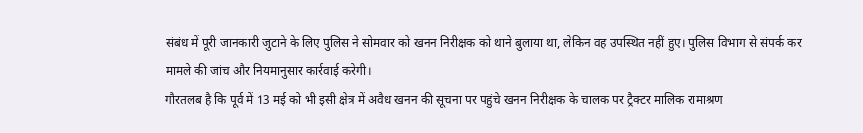संबंध में पूरी जानकारी जुटाने के लिए पुलिस ने सोमवार को खनन निरीक्षक को थाने बुलाया था, लेकिन वह उपस्थित नहीं हुए। पुलिस विभाग से संपर्क कर मामले की जांच और नियमानुसार कार्रवाई करेगी।
गौरतलब है कि पूर्व में 13 मई को भी इसी क्षेत्र में अवैध खनन की सूचना पर पहुंचे खनन निरीक्षक के चालक पर ट्रैक्टर मालिक रामाश्रण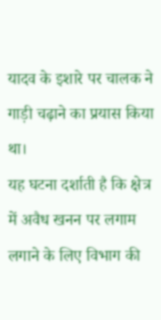यादव के इशारे पर चालक ने गाड़ी चढ़ाने का प्रयास किया था।
यह घटना दर्शाती है कि क्षेत्र में अवैध खनन पर लगाम लगाने के लिए विभाग की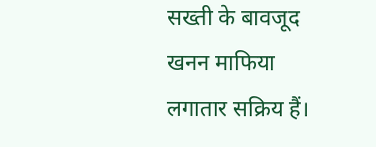सख्ती के बावजूद खनन माफिया लगातार सक्रिय हैं।